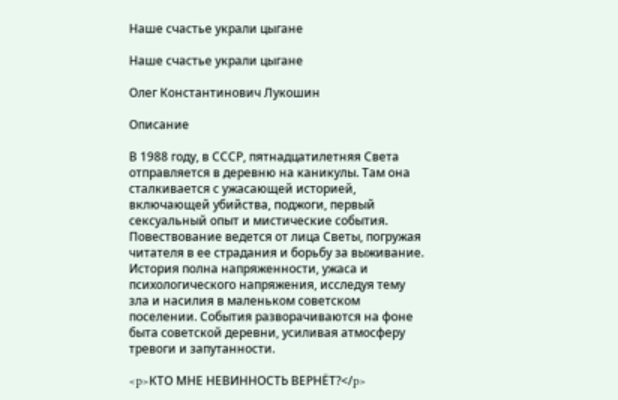Наше счастье украли цыгане

Наше счастье украли цыгане

Олег Константинович Лукошин

Описание

В 1988 году, в СССР, пятнадцатилетняя Света отправляется в деревню на каникулы. Там она сталкивается с ужасающей историей, включающей убийства, поджоги, первый сексуальный опыт и мистические события. Повествование ведется от лица Светы, погружая читателя в ее страдания и борьбу за выживание. История полна напряженности, ужаса и психологического напряжения, исследуя тему зла и насилия в маленьком советском поселении. События разворачиваются на фоне быта советской деревни, усиливая атмосферу тревоги и запутанности.

<p>КТО МНЕ НЕВИННОСТЬ ВЕРНЁТ?</p>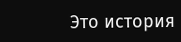Это история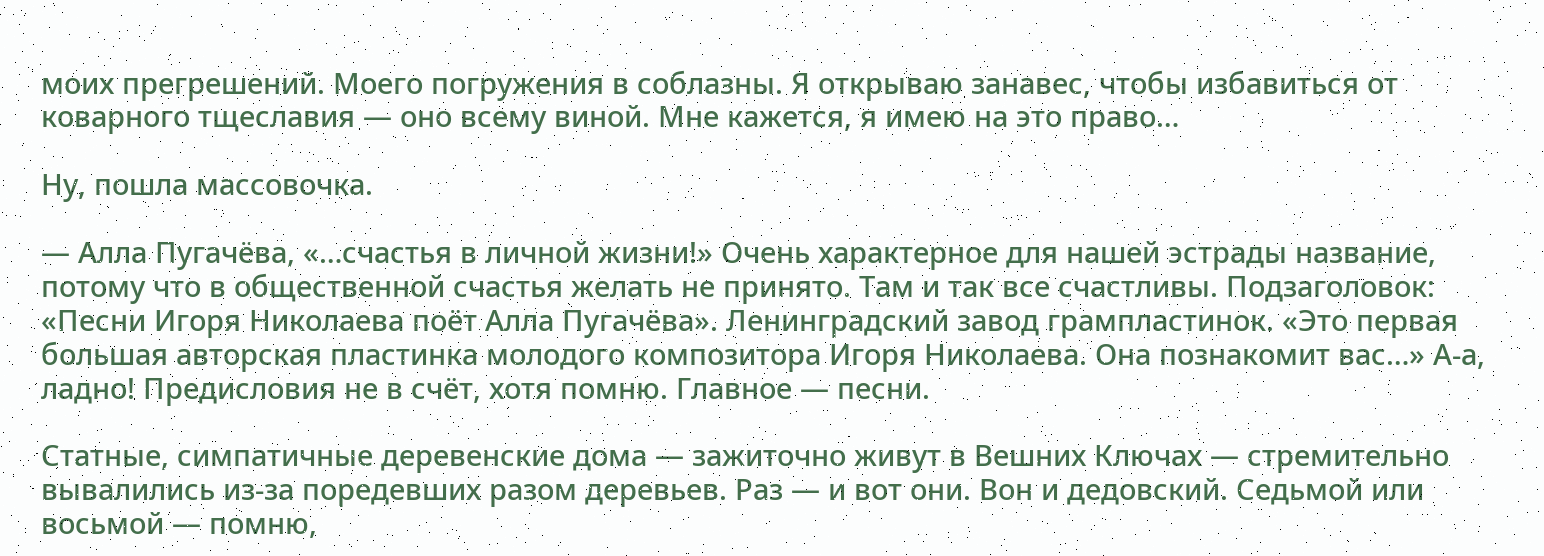моих прегрешений. Моего погружения в соблазны. Я открываю занавес, чтобы избавиться от коварного тщеславия — оно всему виной. Мне кажется, я имею на это право…

Ну, пошла массовочка.

— Алла Пугачёва, «…счастья в личной жизни!» Очень характерное для нашей эстрады название, потому что в общественной счастья желать не принято. Там и так все счастливы. Подзаголовок: «Песни Игоря Николаева поёт Алла Пугачёва». Ленинградский завод грампластинок. «Это первая большая авторская пластинка молодого композитора Игоря Николаева. Она познакомит вас…» А-а, ладно! Предисловия не в счёт, хотя помню. Главное — песни.

Статные, симпатичные деревенские дома — зажиточно живут в Вешних Ключах — стремительно вывалились из-за поредевших разом деревьев. Раз — и вот они. Вон и дедовский. Седьмой или восьмой — помню,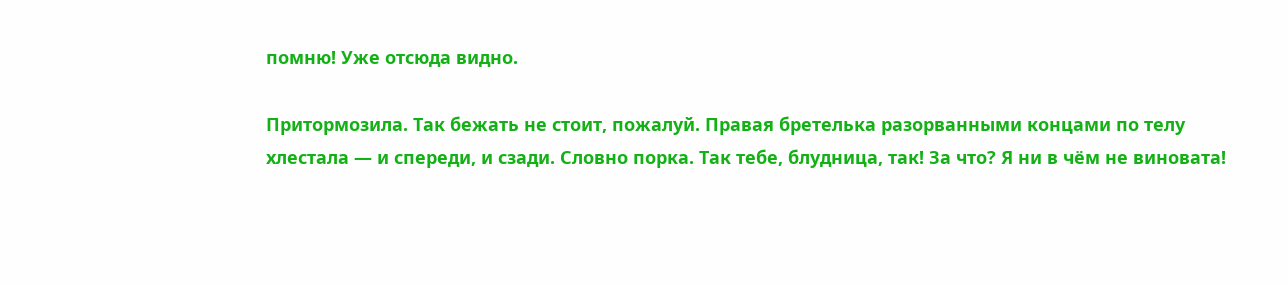помню! Уже отсюда видно.

Притормозила. Так бежать не стоит, пожалуй. Правая бретелька разорванными концами по телу хлестала — и спереди, и сзади. Словно порка. Так тебе, блудница, так! За что? Я ни в чём не виновата!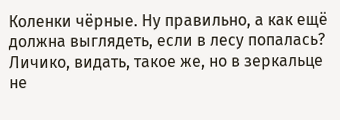Коленки чёрные. Ну правильно, а как ещё должна выглядеть, если в лесу попалась? Личико, видать, такое же, но в зеркальце не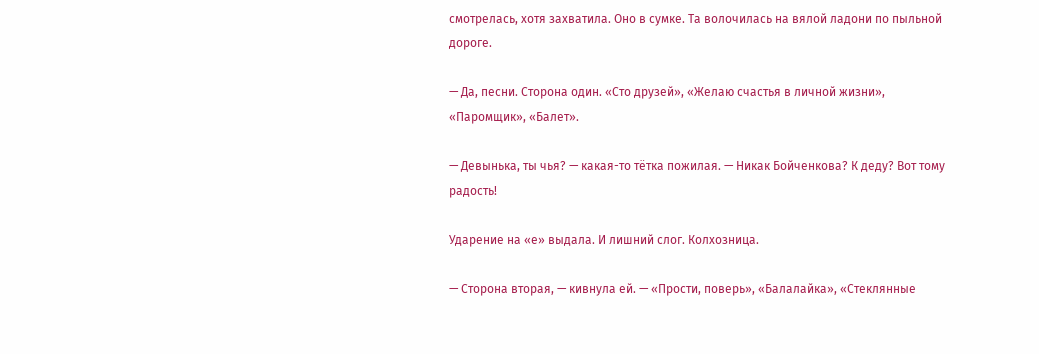смотрелась, хотя захватила. Оно в сумке. Та волочилась на вялой ладони по пыльной дороге.

— Да, песни. Сторона один. «Сто друзей», «Желаю счастья в личной жизни», «Паромщик», «Балет».

— Девынька, ты чья? — какая-то тётка пожилая. — Никак Бойченкова? К деду? Вот тому радость!

Ударение на «е» выдала. И лишний слог. Колхозница.

— Сторона вторая, — кивнула ей. — «Прости, поверь», «Балалайка», «Стеклянные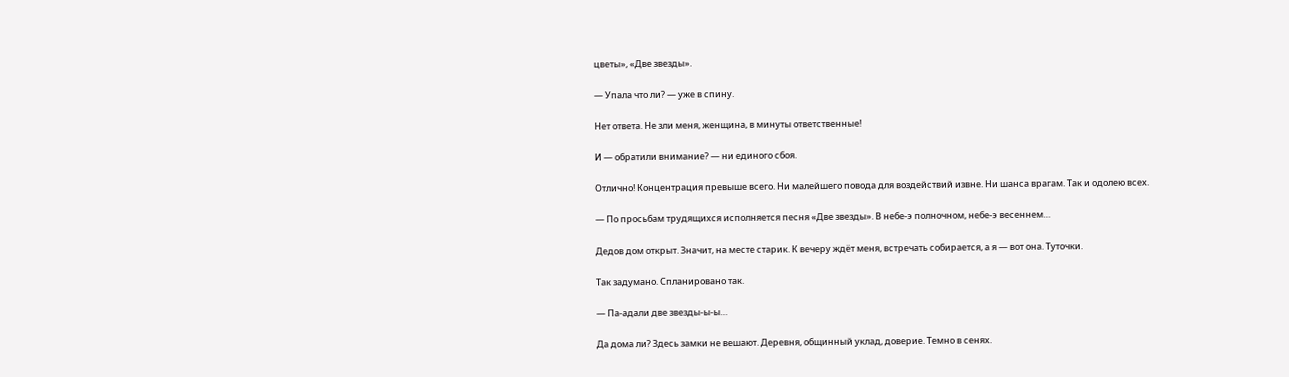цветы», «Две звезды».

— Упала что ли? — уже в спину.

Нет ответа. Не зли меня, женщина, в минуты ответственные!

И — обратили внимание? — ни единого сбоя.

Отлично! Концентрация превыше всего. Ни малейшего повода для воздействий извне. Ни шанса врагам. Так и одолею всех.

— По просьбам трудящихся исполняется песня «Две звезды». В небе-э полночном, небе-э весеннем…

Дедов дом открыт. Значит, на месте старик. К вечеру ждёт меня, встречать собирается, а я — вот она. Туточки.

Так задумано. Спланировано так.

— Па-адали две звезды-ы-ы…

Да дома ли? Здесь замки не вешают. Деревня, общинный уклад, доверие. Темно в сенях.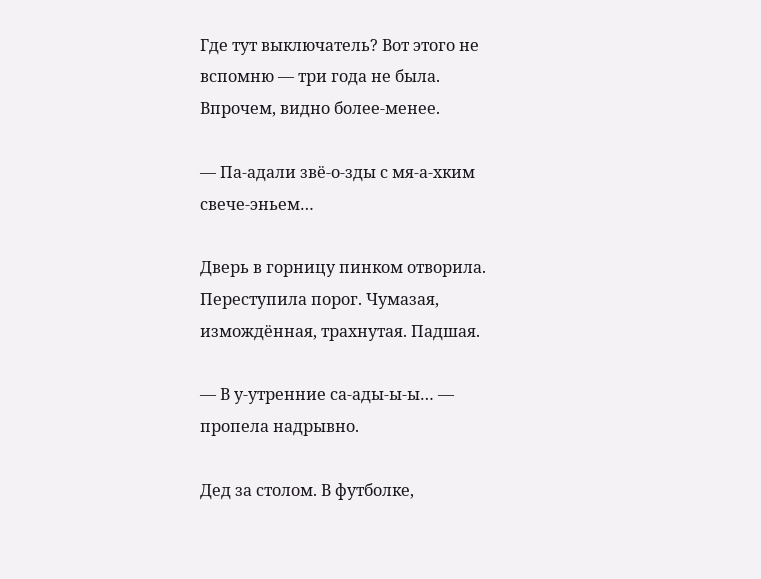Где тут выключатель? Вот этого не вспомню — три года не была. Впрочем, видно более-менее.

— Па-адали звё-о-зды с мя-а-хким свече-эньем…

Дверь в горницу пинком отворила. Переступила порог. Чумазая, измождённая, трахнутая. Падшая.

— В у-утренние са-ады-ы-ы… — пропела надрывно.

Дед за столом. В футболке,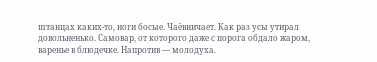штанцах каких-то, ноги босые. Чаёвничает. Как раз усы утирал довольненько. Самовар, от которого даже с порога обдало жаром, варенье в блюдечке. Напротив — молодуха.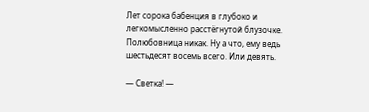Лет сорока бабенция в глубоко и легкомысленно расстёгнутой блузочке. Полюбовница никак. Ну а что, ему ведь шестьдесят восемь всего. Или девять.

— Светка! —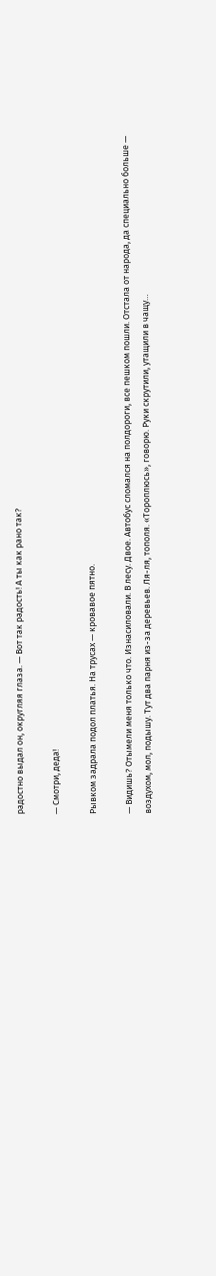радостно выдал он, округляя глаза. — Вот так радость! А ты как рано так?

— Смотри, деда!

Рывком задрала подол платья. На трусах — кровавое пятно.

— Видишь? Отымели меня только что. Изнасиловали. В лесу. Двое. Автобус сломался на полдороги, все пешком пошли. Отстала от народа, да специально больше — воздухом, мол, подышу. Тут два парня из-за деревьев. Ля-ля, тополя. «Тороплюсь», говорю. Руки скрутили, утащили в чащу…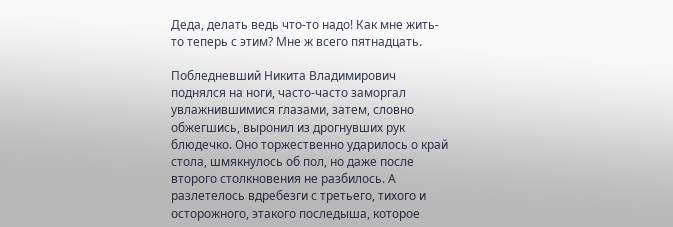Деда, делать ведь что-то надо! Как мне жить-то теперь с этим? Мне ж всего пятнадцать.

Побледневший Никита Владимирович поднялся на ноги, часто-часто заморгал увлажнившимися глазами, затем, словно обжегшись, выронил из дрогнувших рук блюдечко. Оно торжественно ударилось о край стола, шмякнулось об пол, но даже после второго столкновения не разбилось. А разлетелось вдребезги с третьего, тихого и осторожного, этакого последыша, которое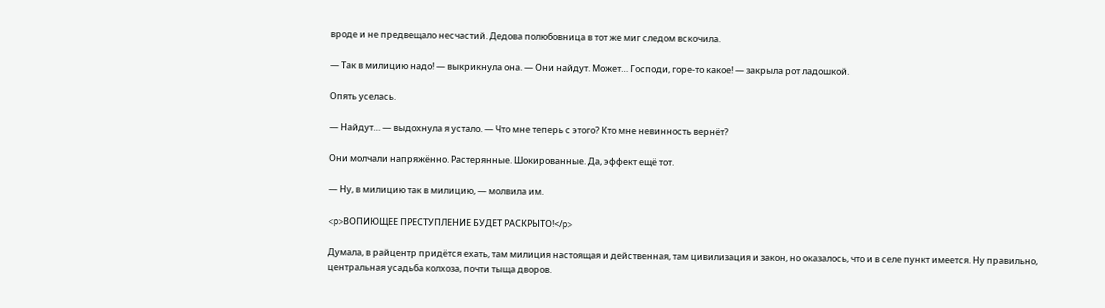вроде и не предвещало несчастий. Дедова полюбовница в тот же миг следом вскочила.

— Так в милицию надо! — выкрикнула она. — Они найдут. Может… Господи, горе-то какое! — закрыла рот ладошкой.

Опять уселась.

— Найдут… — выдохнула я устало. — Что мне теперь с этого? Кто мне невинность вернёт?

Они молчали напряжённо. Растерянные. Шокированные. Да, эффект ещё тот.

— Ну, в милицию так в милицию, — молвила им.

<p>ВОПИЮЩЕЕ ПРЕСТУПЛЕНИЕ БУДЕТ РАСКРЫТО!</p>

Думала, в райцентр придётся ехать, там милиция настоящая и действенная, там цивилизация и закон, но оказалось, что и в селе пункт имеется. Ну правильно, центральная усадьба колхоза, почти тыща дворов.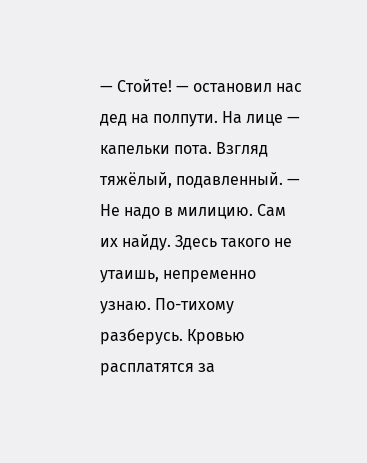— Стойте! — остановил нас дед на полпути. На лице — капельки пота. Взгляд тяжёлый, подавленный. — Не надо в милицию. Сам их найду. Здесь такого не утаишь, непременно узнаю. По-тихому разберусь. Кровью расплатятся за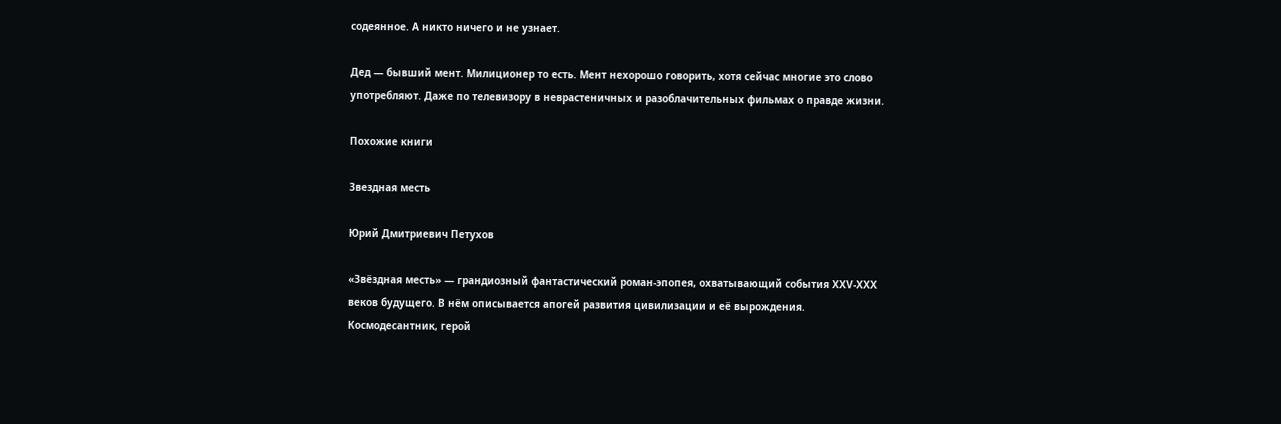содеянное. А никто ничего и не узнает.

Дед — бывший мент. Милиционер то есть. Мент нехорошо говорить, хотя сейчас многие это слово употребляют. Даже по телевизору в неврастеничных и разоблачительных фильмах о правде жизни.

Похожие книги

Звездная месть

Юрий Дмитриевич Петухов

«Звёздная месть» — грандиозный фантастический роман-эпопея, охватывающий события ХХV-ХХХ веков будущего. В нём описывается апогей развития цивилизации и её вырождения. Космодесантник, герой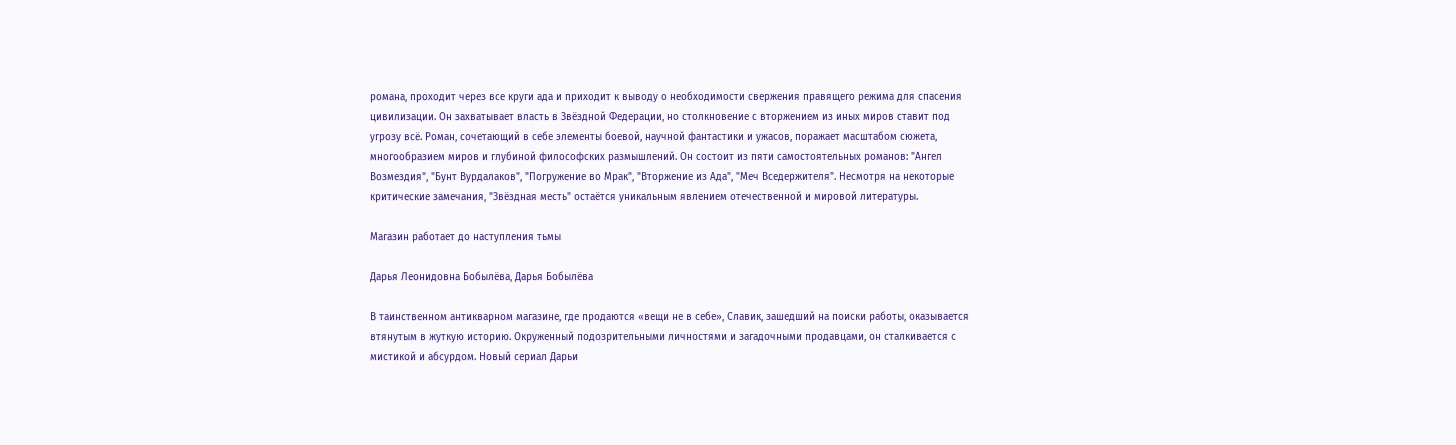романа, проходит через все круги ада и приходит к выводу о необходимости свержения правящего режима для спасения цивилизации. Он захватывает власть в Звёздной Федерации, но столкновение с вторжением из иных миров ставит под угрозу всё. Роман, сочетающий в себе элементы боевой, научной фантастики и ужасов, поражает масштабом сюжета, многообразием миров и глубиной философских размышлений. Он состоит из пяти самостоятельных романов: "Ангел Возмездия", "Бунт Вурдалаков", "Погружение во Мрак", "Вторжение из Ада", "Меч Вседержителя". Несмотря на некоторые критические замечания, "Звёздная месть" остаётся уникальным явлением отечественной и мировой литературы.

Магазин работает до наступления тьмы

Дарья Леонидовна Бобылёва, Дарья Бобылёва

В таинственном антикварном магазине, где продаются «вещи не в себе», Славик, зашедший на поиски работы, оказывается втянутым в жуткую историю. Окруженный подозрительными личностями и загадочными продавцами, он сталкивается с мистикой и абсурдом. Новый сериал Дарьи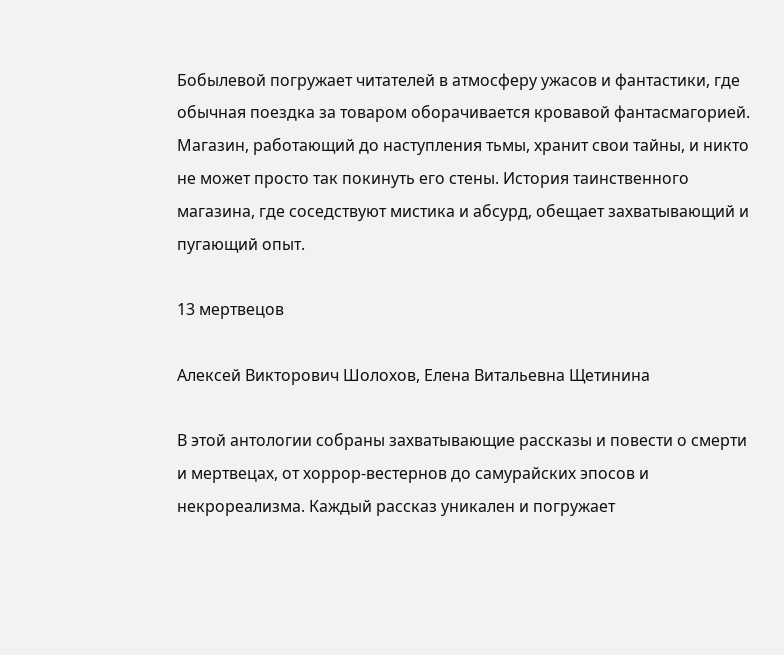Бобылевой погружает читателей в атмосферу ужасов и фантастики, где обычная поездка за товаром оборачивается кровавой фантасмагорией. Магазин, работающий до наступления тьмы, хранит свои тайны, и никто не может просто так покинуть его стены. История таинственного магазина, где соседствуют мистика и абсурд, обещает захватывающий и пугающий опыт.

13 мертвецов

Алексей Викторович Шолохов, Елена Витальевна Щетинина

В этой антологии собраны захватывающие рассказы и повести о смерти и мертвецах, от хоррор-вестернов до самурайских эпосов и некрореализма. Каждый рассказ уникален и погружает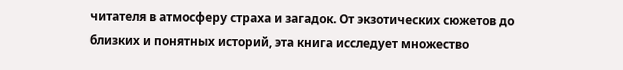читателя в атмосферу страха и загадок. От экзотических сюжетов до близких и понятных историй, эта книга исследует множество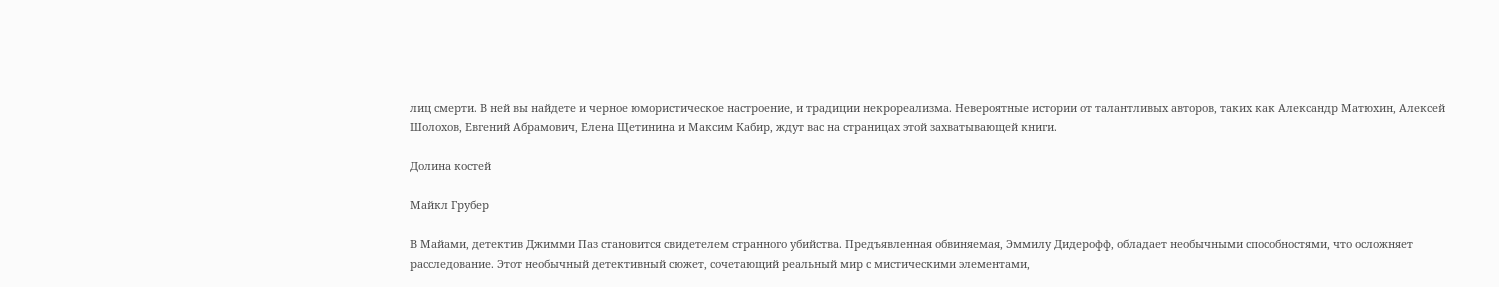лиц смерти. В ней вы найдете и черное юмористическое настроение, и традиции некрореализма. Невероятные истории от талантливых авторов, таких как Александр Матюхин, Алексей Шолохов, Евгений Абрамович, Елена Щетинина и Максим Кабир, ждут вас на страницах этой захватывающей книги.

Долина костей

Майкл Грубер

В Майами, детектив Джимми Паз становится свидетелем странного убийства. Предъявленная обвиняемая, Эммилу Дидерофф, обладает необычными способностями, что осложняет расследование. Этот необычный детективный сюжет, сочетающий реальный мир с мистическими элементами,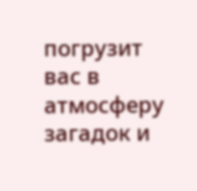погрузит вас в атмосферу загадок и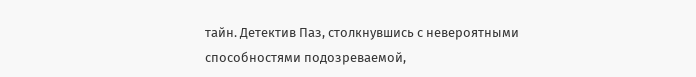тайн. Детектив Паз, столкнувшись с невероятными способностями подозреваемой,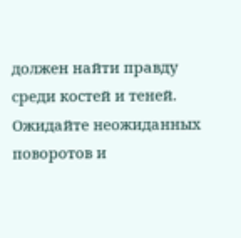должен найти правду среди костей и теней. Ожидайте неожиданных поворотов и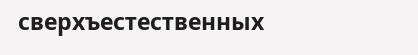сверхъестественных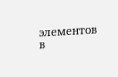элементов в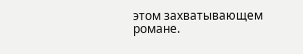этом захватывающем романе.